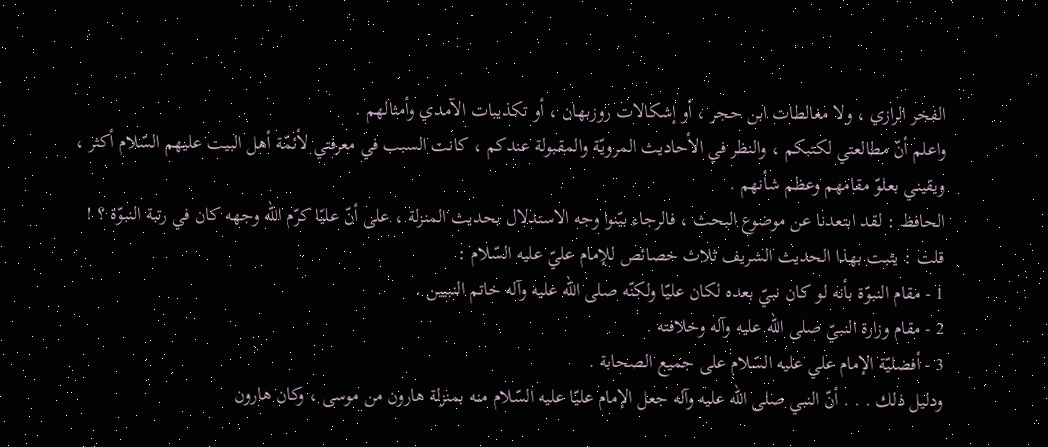الفخر الرازي ، ولا مغالطات ابن حجر ، أو إشكالات روزبهان ، أو تكذيبات الآمدي وأمثالهم .
واعلم أنّ مطالعتي لكتبكم ، والنظر في الأحاديث المرويّة والمقبولة عندكم ، كانت السبب في معرفتي لأئمّة أهل البيت عليهم السّلام أكثر ، ويقيني بعلوّ مقامهم وعظم شأنهم .
الحافظ : لقد ابتعدنا عن موضوع البحث ، فالرجاء بيّنوا وجه الاستدلال بحديث المنزلة ، على أنّ عليّا كرّم اللّه وجهه كان في رتبة النبوّة ؟ !
قلت : يثبت بهذا الحديث الشريف ثلاث خصائص للإمام عليّ عليه السّلام :
1 - مقام النبوّة بأنه لو كان نبيّ بعده لكان عليّا ولكنّه صلى اللّه عليه وآله خاتم النبيين .
2 - مقام وزارة النبيّ صلى اللّه عليه وآله وخلافته .
3 - أفضليّة الإمام علي عليه السّلام على جميع الصحابة .
ودليل ذلك . . . أنّ النبي صلى اللّه عليه وآله جعل الإمام عليّا عليه السّلام منه بمنزلة هارون من موسى ، وكان هارون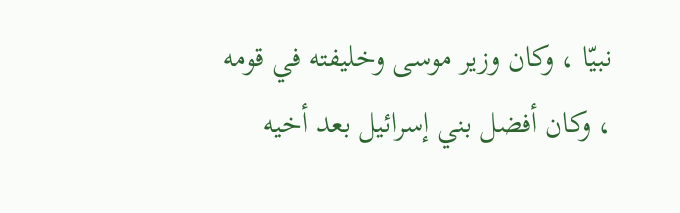نبيّا ، وكان وزير موسى وخليفته في قومه ، وكان أفضل بني إسرائيل بعد أخيه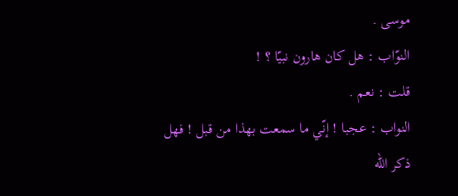موسى .
النوّاب : هل كان هارون نبيّا ؟ !
قلت : نعم .
النواب : عجبا ! إنّي ما سمعت بهذا من قبل ! فهل ذكر اللّه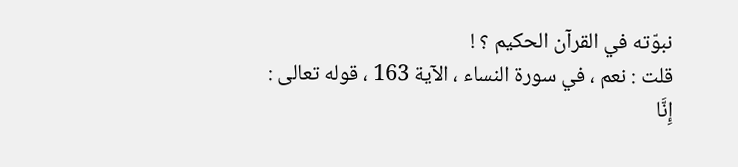نبوّته في القرآن الحكيم ؟ !
قلت : نعم ، في سورة النساء ، الآية 163 ، قوله تعالى :
إِنَّا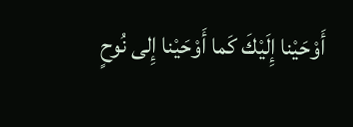أَوْحَيْنا إِلَيْكَ كَما أَوْحَيْنا إِلى نُوحٍ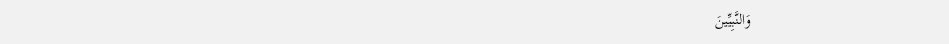وَالنَّبِيِّينَ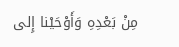مِنْ بَعْدِهِ وَأَوْحَيْنا إِلى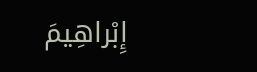إِبْراهِيمَ